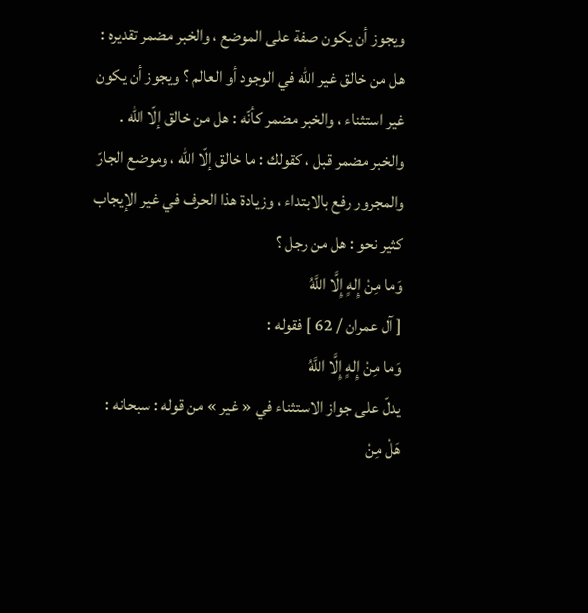ويجوز أن يكون صفة على الموضع ، والخبر مضمر تقديره : هل من خالق غير اللّه في الوجود أو العالم ؟ ويجوز أن يكون غير استثناء ، والخبر مضمر كأنّه : هل من خالق إلّا اللّه . والخبر مضمر قبل ، كقولك : ما خالق إلّا اللّه ، وموضع الجارّ والمجرور رفع بالابتداء ، وزيادة هذا الحرف في غير الإيجاب كثير نحو : هل من رجل ؟
وَما مِنْ إِلهٍ إِلَّا اللَّهُ
[ آل عمران / 62 ] فقوله :
وَما مِنْ إِلهٍ إِلَّا اللَّهُ
يدلّ على جواز الاستثناء في « غير » من قوله : سبحانه :
هَلْ مِنْ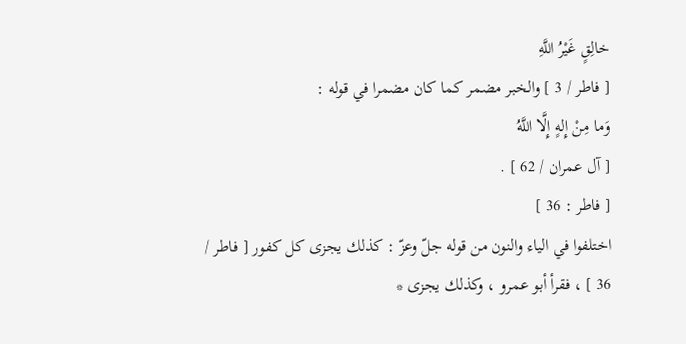خالِقٍ غَيْرُ اللَّهِ
[ فاطر / 3 ] والخبر مضمر كما كان مضمرا في قوله :
وَما مِنْ إِلهٍ إِلَّا اللَّهُ
[ آل عمران / 62 ] .
[ فاطر : 36 ]
اختلفوا في الياء والنون من قوله جلّ وعزّ : كذلك يجزى كل كفور [ فاطر / 36 ] ، فقرأ أبو عمرو ، وكذلك يجزى *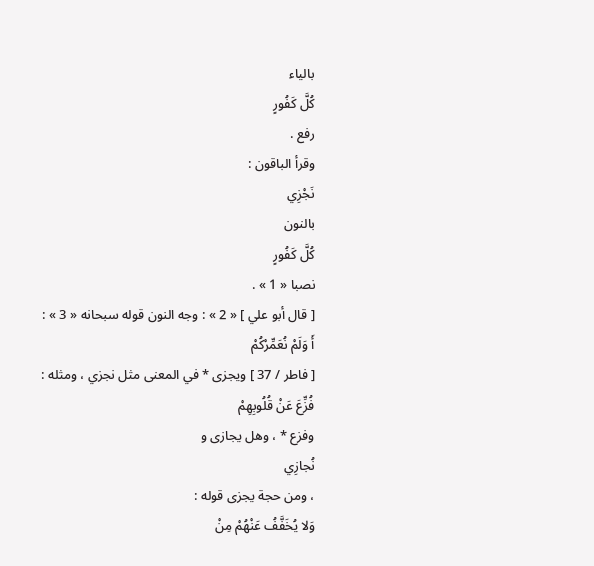بالياء
كُلَّ كَفُورٍ
رفع .
وقرأ الباقون :
نَجْزِي
بالنون
كُلَّ كَفُورٍ
نصبا « 1 » .
[ قال أبو علي ] « 2 » : وجه النون قوله سبحانه « 3 » :
أَ وَلَمْ نُعَمِّرْكُمْ
[ فاطر / 37 ] ويجزى * في المعنى مثل نجزي ، ومثله :
فُزِّعَ عَنْ قُلُوبِهِمْ
وفزع * ، وهل يجازى و
نُجازِي
، ومن حجة يجزى قوله :
وَلا يُخَفَّفُ عَنْهُمْ مِنْ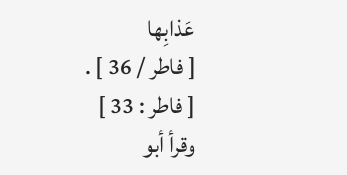عَذابِها
[ فاطر / 36 ] .
[ فاطر : 33 ]
وقرأ أبو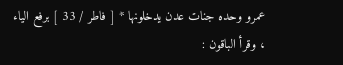عمرو وحده جنات عدن يدخلونها * [ فاطر / 33 ] برفع الياء ، وقرأ الباقون :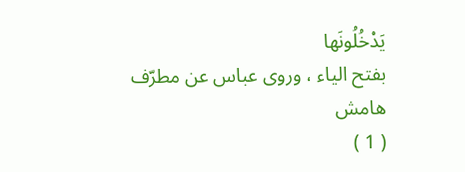يَدْخُلُونَها
بفتح الياء ، وروى عباس عن مطرّف
هامش
( 1 )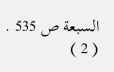السبعة ص 535 .
( 2 )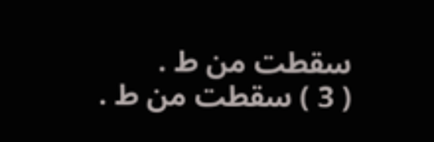سقطت من ط .
( 3 ) سقطت من ط .